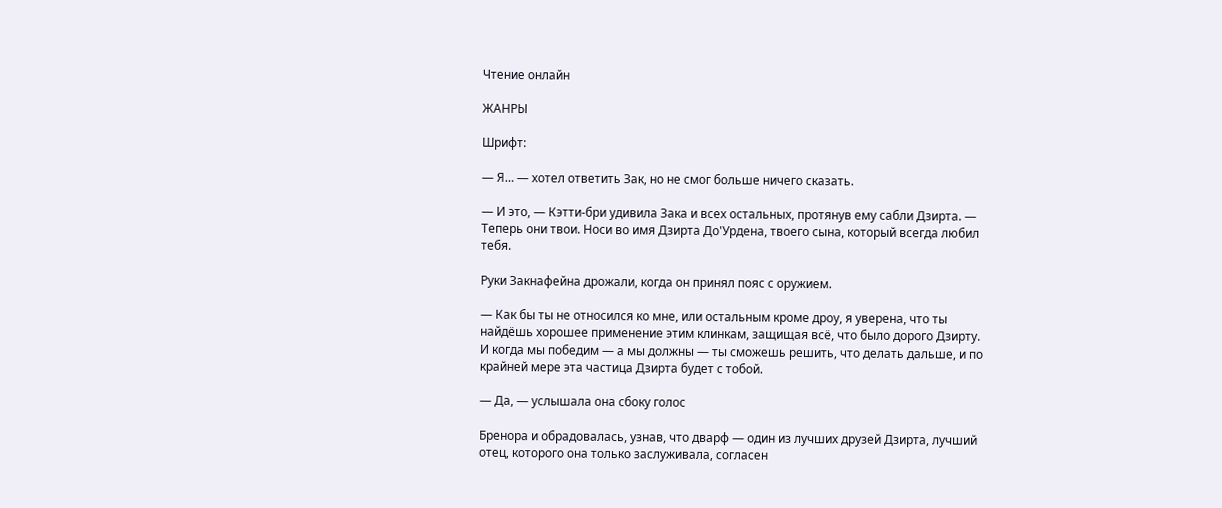Чтение онлайн

ЖАНРЫ

Шрифт:

— Я… — хотел ответить Зак, но не смог больше ничего сказать.

— И это, — Кэтти-бри удивила Зака и всех остальных, протянув ему сабли Дзирта. — Теперь они твои. Носи во имя Дзирта До'Урдена, твоего сына, который всегда любил тебя.

Руки Закнафейна дрожали, когда он принял пояс с оружием.

— Как бы ты не относился ко мне, или остальным кроме дроу, я уверена, что ты найдёшь хорошее применение этим клинкам, защищая всё, что было дорого Дзирту. И когда мы победим — а мы должны — ты сможешь решить, что делать дальше, и по крайней мере эта частица Дзирта будет с тобой.

— Да, — услышала она сбоку голос

Бренора и обрадовалась, узнав, что дварф — один из лучших друзей Дзирта, лучший отец, которого она только заслуживала, согласен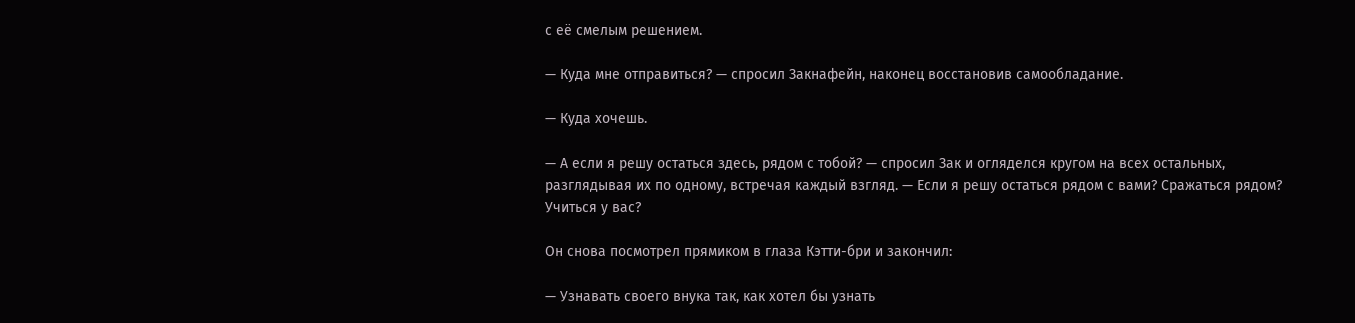с её смелым решением.

— Куда мне отправиться? — спросил Закнафейн, наконец восстановив самообладание.

— Куда хочешь.

— А если я решу остаться здесь, рядом с тобой? — спросил Зак и огляделся кругом на всех остальных, разглядывая их по одному, встречая каждый взгляд. — Если я решу остаться рядом с вами? Сражаться рядом? Учиться у вас?

Он снова посмотрел прямиком в глаза Кэтти-бри и закончил:

— Узнавать своего внука так, как хотел бы узнать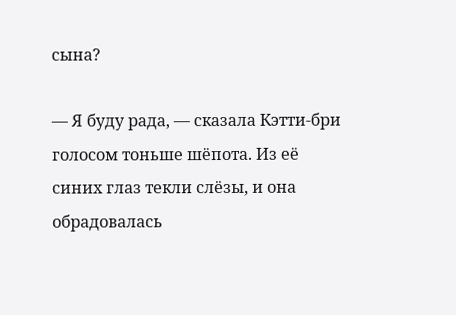сына?

— Я буду рада, — сказала Кэтти-бри голосом тоньше шёпота. Из её синих глаз текли слёзы, и она обрадовалась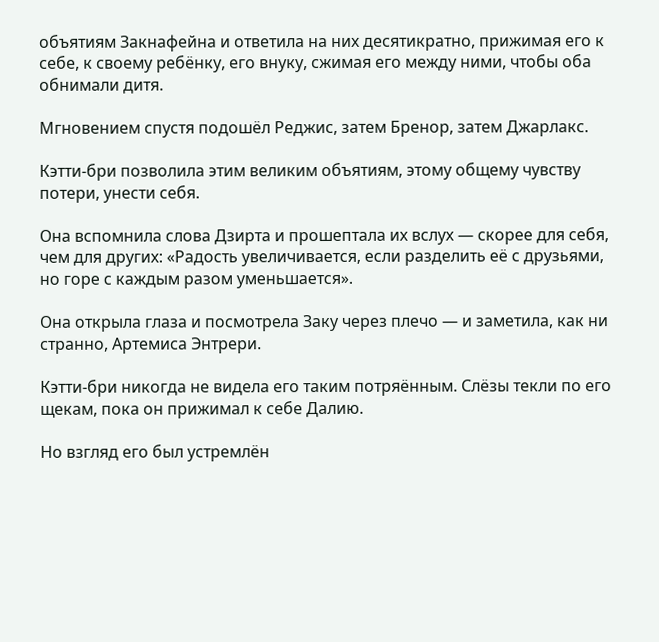объятиям Закнафейна и ответила на них десятикратно, прижимая его к себе, к своему ребёнку, его внуку, сжимая его между ними, чтобы оба обнимали дитя.

Мгновением спустя подошёл Реджис, затем Бренор, затем Джарлакс.

Кэтти-бри позволила этим великим объятиям, этому общему чувству потери, унести себя.

Она вспомнила слова Дзирта и прошептала их вслух — скорее для себя, чем для других: «Радость увеличивается, если разделить её с друзьями, но горе с каждым разом уменьшается».

Она открыла глаза и посмотрела Заку через плечо — и заметила, как ни странно, Артемиса Энтрери.

Кэтти-бри никогда не видела его таким потряённым. Слёзы текли по его щекам, пока он прижимал к себе Далию.

Но взгляд его был устремлён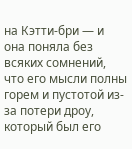на Кэтти-бри — и она поняла без всяких сомнений, что его мысли полны горем и пустотой из-за потери дроу, который был его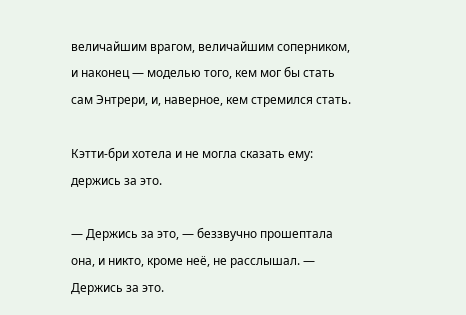величайшим врагом, величайшим соперником, и наконец — моделью того, кем мог бы стать сам Энтрери, и, наверное, кем стремился стать.

Кэтти-бри хотела и не могла сказать ему: держись за это.

— Держись за это, — беззвучно прошептала она, и никто, кроме неё, не расслышал. — Держись за это.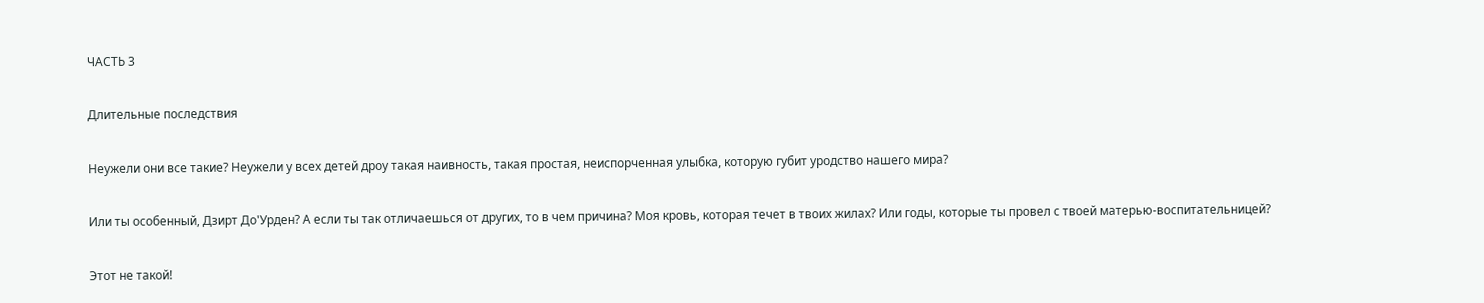ЧАСТЬ 3

Длительные последствия

Неужели они все такие? Неужели у всех детей дроу такая наивность, такая простая, неиспорченная улыбка, которую губит уродство нашего мира?

Или ты особенный, Дзирт До'Урден? А если ты так отличаешься от других, то в чем причина? Моя кровь, которая течет в твоих жилах? Или годы, которые ты провел с твоей матерью-воспитательницей?

Этот не такой!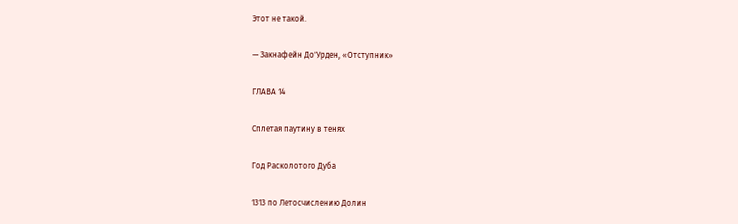Этот не такой.

— Закнафейн До'Урден, «Отступник»

ГЛАВА 14

Сплетая паутину в тенях

Год Расколотого Дуба

1313 по Летосчислению Долин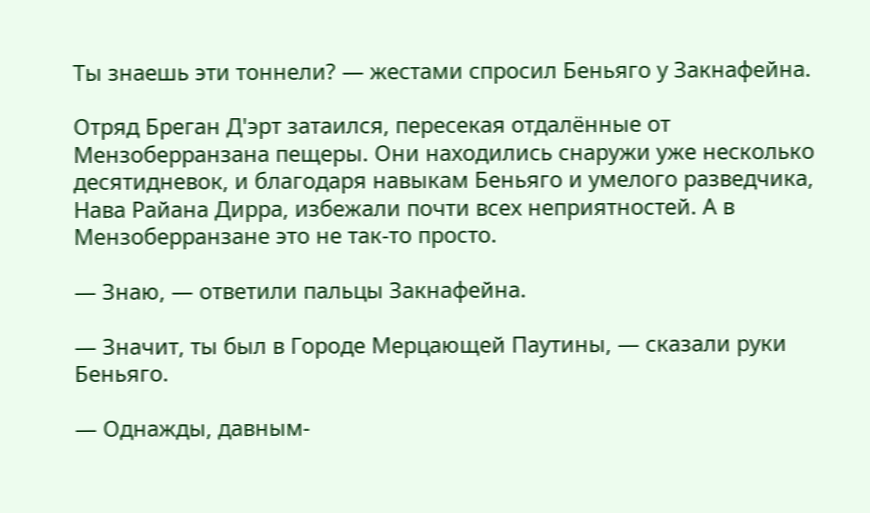Ты знаешь эти тоннели? — жестами спросил Беньяго у Закнафейна.

Отряд Бреган Д'эрт затаился, пересекая отдалённые от Мензоберранзана пещеры. Они находились снаружи уже несколько десятидневок, и благодаря навыкам Беньяго и умелого разведчика, Нава Райана Дирра, избежали почти всех неприятностей. А в Мензоберранзане это не так-то просто.

— Знаю, — ответили пальцы Закнафейна.

— Значит, ты был в Городе Мерцающей Паутины, — сказали руки Беньяго.

— Однажды, давным-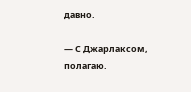давно.

— С Джарлаксом, полагаю.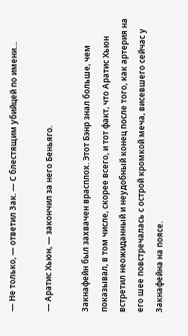— Не только, — ответил Зак. — С блестящим убийцей по имени…

— Аратис Хьюн, — закончил за него Беньяго.

Закнафейн был захвачен врасплох. Этот Бэнр знал больше, чем показывал, в том числе, скорее всего, и тот факт, что Аратис Хьюн встретил неожиданный и неудобный конец после того, как артерия на его шее повстречалась с острой кромкой меча, висевшего сейчас у Закнафейна на поясе.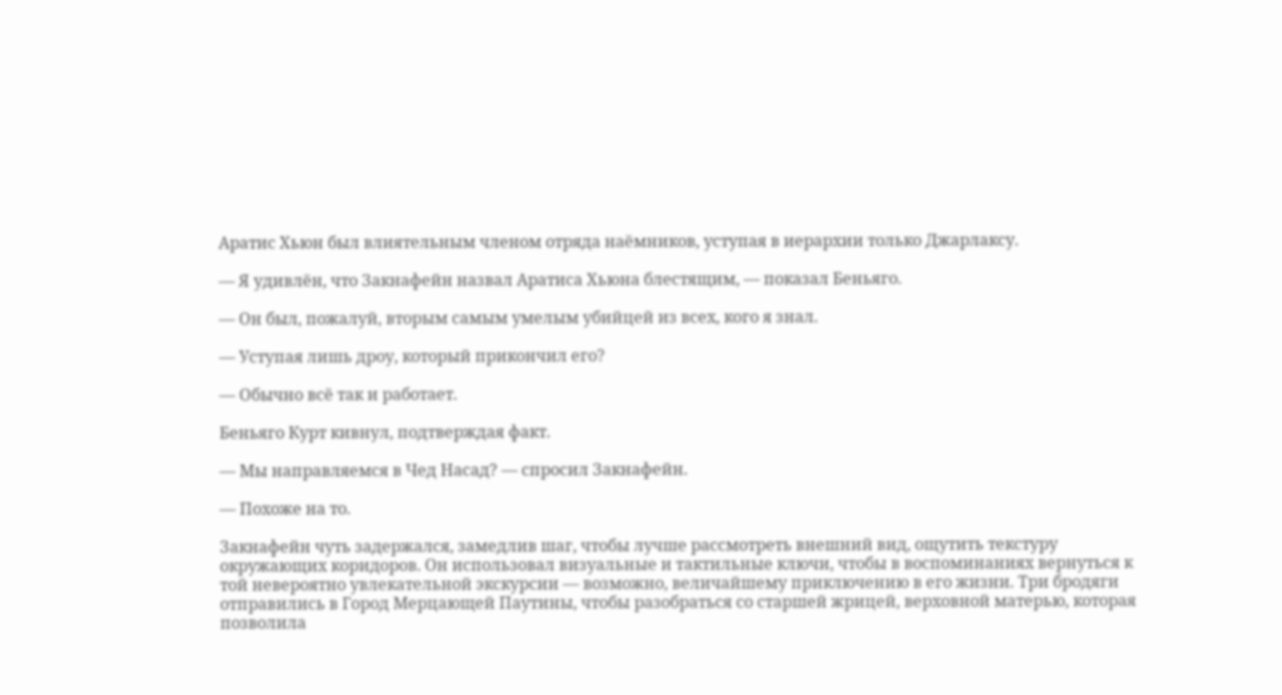Аратис Хьюн был влиятельным членом отряда наёмников, уступая в иерархии только Джарлаксу.

— Я удивлён, что Закнафейн назвал Аратиса Хьюна блестящим, — показал Беньяго.

— Он был, пожалуй, вторым самым умелым убийцей из всех, кого я знал.

— Уступая лишь дроу, который прикончил его?

— Обычно всё так и работает.

Беньяго Курт кивнул, подтверждая факт.

— Мы направляемся в Чед Насад? — спросил Закнафейн.

— Похоже на то.

Закнафейн чуть задержался, замедлив шаг, чтобы лучше рассмотреть внешний вид, ощутить текстуру окружающих коридоров. Он использовал визуальные и тактильные ключи, чтобы в воспоминаниях вернуться к той невероятно увлекательной экскурсии — возможно, величайшему приключению в его жизни. Три бродяги отправились в Город Мерцающей Паутины, чтобы разобраться со старшей жрицей, верховной матерью, которая позволила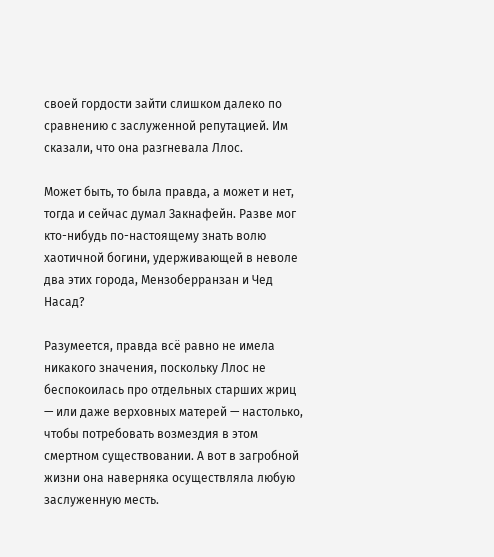своей гордости зайти слишком далеко по сравнению с заслуженной репутацией. Им сказали, что она разгневала Ллос.

Может быть, то была правда, а может и нет, тогда и сейчас думал Закнафейн. Разве мог кто-нибудь по-настоящему знать волю хаотичной богини, удерживающей в неволе два этих города, Мензоберранзан и Чед Насад?

Разумеется, правда всё равно не имела никакого значения, поскольку Ллос не беспокоилась про отдельных старших жриц — или даже верховных матерей — настолько, чтобы потребовать возмездия в этом смертном существовании. А вот в загробной жизни она наверняка осуществляла любую заслуженную месть.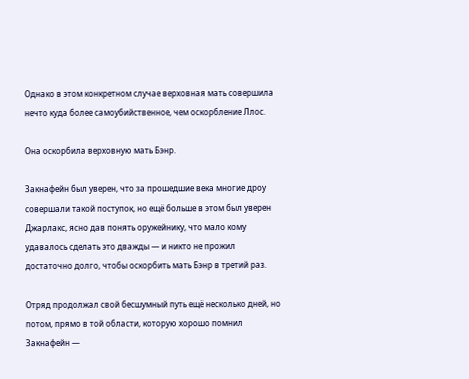Однако в этом конкретном случае верховная мать совершила нечто куда более самоубийственное, чем оскорбление Ллос.

Она оскорбила верховную мать Бэнр.

Закнафейн был уверен, что за прошедшие века многие дроу совершали такой поступок, но ещё больше в этом был уверен Джарлакс, ясно дав понять оружейнику, что мало кому удавалось сделать это дважды — и никто не прожил достаточно долго, чтобы оскорбить мать Бэнр в третий раз.

Отряд продолжал свой бесшумный путь ещё несколько дней, но потом, прямо в той области, которую хорошо помнил Закнафейн —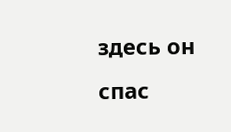здесь он спас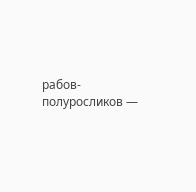рабов-полуросликов —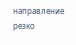направление резко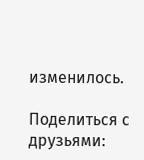изменилось.

Поделиться с друзьями: